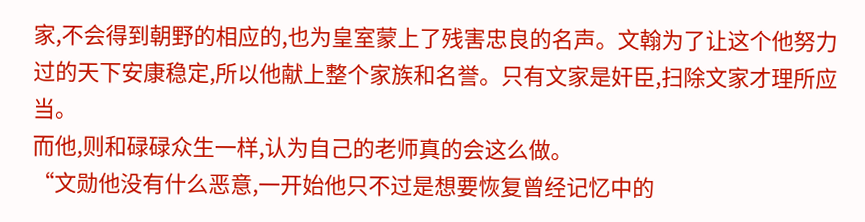家,不会得到朝野的相应的,也为皇室蒙上了残害忠良的名声。文翰为了让这个他努力过的天下安康稳定,所以他献上整个家族和名誉。只有文家是奸臣,扫除文家才理所应当。
而他,则和碌碌众生一样,认为自己的老师真的会这么做。
“文勋他没有什么恶意,一开始他只不过是想要恢复曾经记忆中的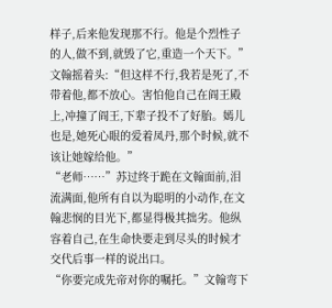样子,后来他发现那不行。他是个烈性子的人,做不到,就毁了它,重造一个天下。”文翰摇着头:“但这样不行,我若是死了,不带着他,都不放心。害怕他自己在阎王殿上,冲撞了阎王,下辈子投不了好胎。嫣儿也是,她死心眼的爱着凤丹,那个时候,就不该让她嫁给他。”
“老师……”苏过终于跪在文翰面前,泪流满面,他所有自以为聪明的小动作,在文翰悲悯的目光下,都显得极其拙劣。他纵容着自己,在生命快要走到尽头的时候才交代后事一样的说出口。
“你要完成先帝对你的嘱托。”文翰弯下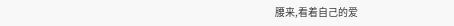腰来,看着自己的爱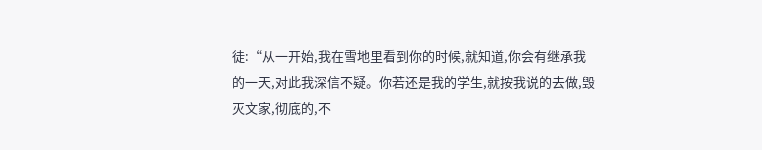徒:“从一开始,我在雪地里看到你的时候,就知道,你会有继承我的一天,对此我深信不疑。你若还是我的学生,就按我说的去做,毁灭文家,彻底的,不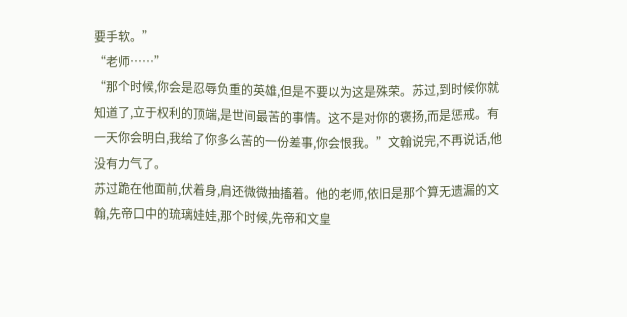要手软。”
“老师……”
“那个时候,你会是忍辱负重的英雄,但是不要以为这是殊荣。苏过,到时候你就知道了,立于权利的顶端,是世间最苦的事情。这不是对你的褒扬,而是惩戒。有一天你会明白,我给了你多么苦的一份差事,你会恨我。”文翰说完,不再说话,他没有力气了。
苏过跪在他面前,伏着身,肩还微微抽搐着。他的老师,依旧是那个算无遗漏的文翰,先帝口中的琉璃娃娃,那个时候,先帝和文皇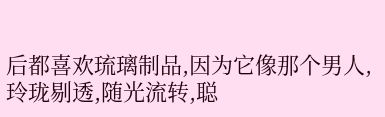后都喜欢琉璃制品,因为它像那个男人,玲珑剔透,随光流转,聪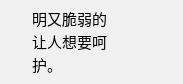明又脆弱的让人想要呵护。